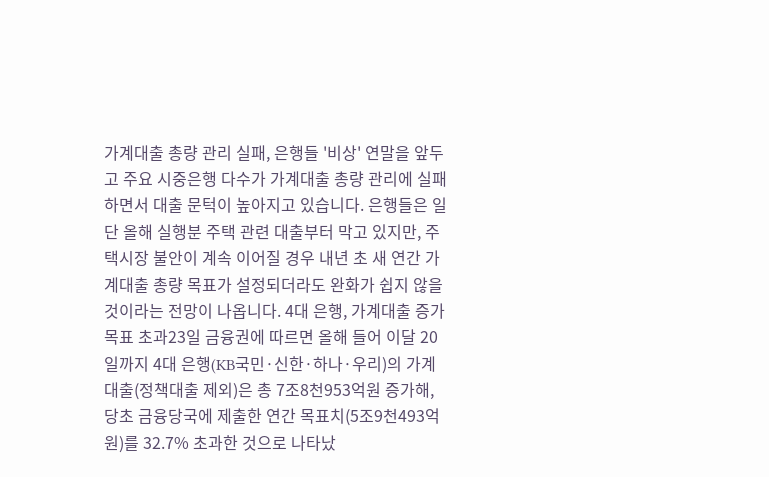가계대출 총량 관리 실패, 은행들 '비상' 연말을 앞두고 주요 시중은행 다수가 가계대출 총량 관리에 실패하면서 대출 문턱이 높아지고 있습니다. 은행들은 일단 올해 실행분 주택 관련 대출부터 막고 있지만, 주택시장 불안이 계속 이어질 경우 내년 초 새 연간 가계대출 총량 목표가 설정되더라도 완화가 쉽지 않을 것이라는 전망이 나옵니다. 4대 은행, 가계대출 증가 목표 초과23일 금융권에 따르면 올해 들어 이달 20일까지 4대 은행(KB국민·신한·하나·우리)의 가계대출(정책대출 제외)은 총 7조8천953억원 증가해, 당초 금융당국에 제출한 연간 목표치(5조9천493억원)를 32.7% 초과한 것으로 나타났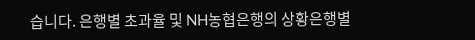습니다. 은행별 초과율 및 NH농협은행의 상황은행별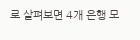로 살펴보면 4개 은행 모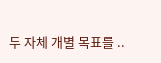두 자체 개별 목표를 ..